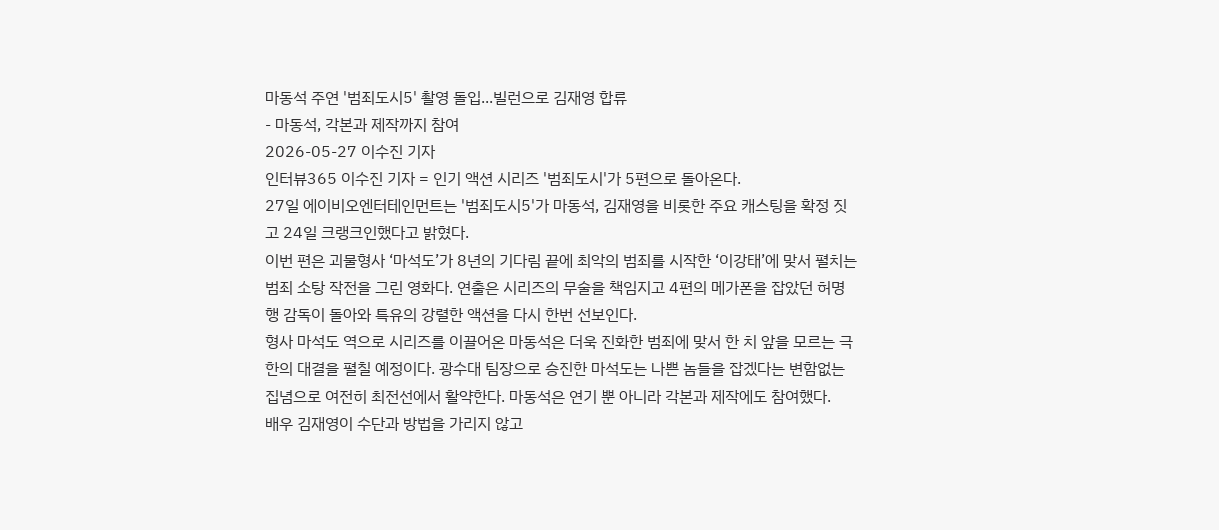마동석 주연 '범죄도시5' 촬영 돌입...빌런으로 김재영 합류
- 마동석, 각본과 제작까지 참여
2026-05-27 이수진 기자
인터뷰365 이수진 기자 = 인기 액션 시리즈 '범죄도시'가 5편으로 돌아온다.
27일 에이비오엔터테인먼트는 '범죄도시5'가 마동석, 김재영을 비롯한 주요 캐스팅을 확정 짓고 24일 크랭크인했다고 밝혔다.
이번 편은 괴물형사 ‘마석도’가 8년의 기다림 끝에 최악의 범죄를 시작한 ‘이강태’에 맞서 펼치는 범죄 소탕 작전을 그린 영화다. 연출은 시리즈의 무술을 책임지고 4편의 메가폰을 잡았던 허명행 감독이 돌아와 특유의 강렬한 액션을 다시 한번 선보인다.
형사 마석도 역으로 시리즈를 이끌어온 마동석은 더욱 진화한 범죄에 맞서 한 치 앞을 모르는 극한의 대결을 펼칠 예정이다. 광수대 팀장으로 승진한 마석도는 나쁜 놈들을 잡겠다는 변함없는 집념으로 여전히 최전선에서 활약한다. 마동석은 연기 뿐 아니라 각본과 제작에도 참여했다.
배우 김재영이 수단과 방법을 가리지 않고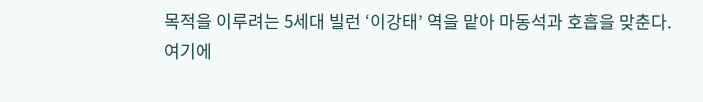목적을 이루려는 5세대 빌런 ‘이강태’ 역을 맡아 마동석과 호흡을 맞춘다.
여기에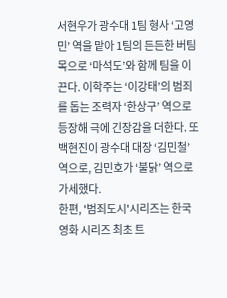서현우가 광수대 1팀 형사 ‘고영민’ 역을 맡아 1팀의 든든한 버팀목으로 ‘마석도’와 함께 팀을 이끈다. 이학주는 ‘이강태’의 범죄를 돕는 조력자 ‘한상구’ 역으로 등장해 극에 긴장감을 더한다. 또 백현진이 광수대 대장 ‘김민철’ 역으로, 김민호가 ‘불닭’ 역으로 가세했다.
한편, '범죄도시'시리즈는 한국영화 시리즈 최초 트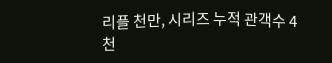리플 천만, 시리즈 누적 관객수 4천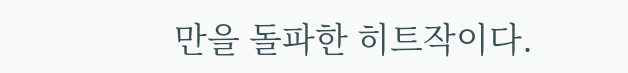만을 돌파한 히트작이다.